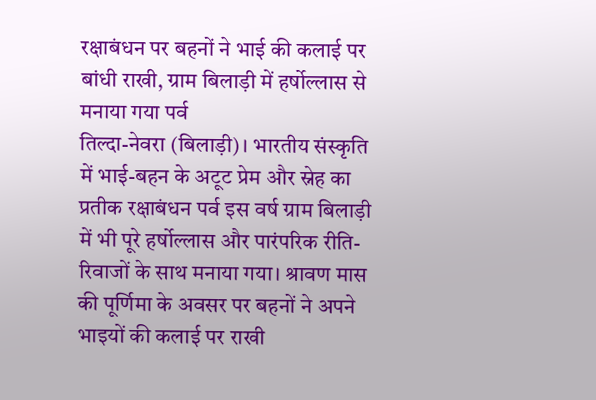रक्षाबंधन पर बहनों ने भाई की कलाई पर बांधी राखी, ग्राम बिलाड़ी में हर्षोल्लास से मनाया गया पर्व
तिल्दा-नेवरा (बिलाड़ी)। भारतीय संस्कृति में भाई-बहन के अटूट प्रेम और स्नेह का प्रतीक रक्षाबंधन पर्व इस वर्ष ग्राम बिलाड़ी में भी पूरे हर्षोल्लास और पारंपरिक रीति-रिवाजों के साथ मनाया गया। श्रावण मास की पूर्णिमा के अवसर पर बहनों ने अपने भाइयों की कलाई पर राखी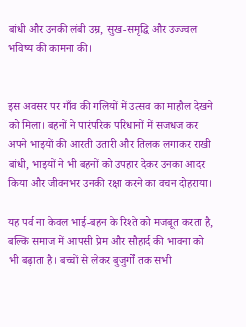बांधी और उनकी लंबी उम्र, सुख-समृद्धि और उज्ज्वल भविष्य की कामना की।


इस अवसर पर गाँव की गलियों में उत्सव का माहौल देखने को मिला। बहनों ने पारंपरिक परिधानों में सजधज कर अपने भाइयों की आरती उतारी और तिलक लगाकर राखी बांधी, भाइयों ने भी बहनों को उपहार देकर उनका आदर किया और जीवनभर उनकी रक्षा करने का वचन दोहराया।

यह पर्व ना केवल भाई-बहन के रिश्ते को मजबूत करता है, बल्कि समाज में आपसी प्रेम और सौहार्द की भावना को भी बढ़ाता है। बच्चों से लेकर बुजुर्गों तक सभी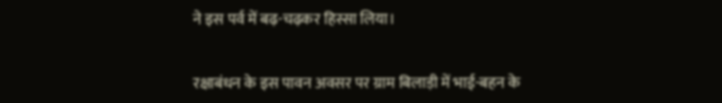ने इस पर्व में बढ़-चढ़कर हिस्सा लिया।


रक्षाबंधन के इस पावन अवसर पर ग्राम बिलाड़ी में भाई-बहन के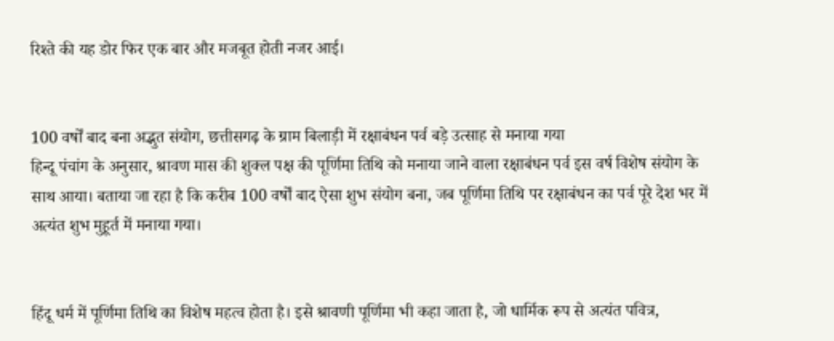रिश्ते की यह डोर फिर एक बार और मजबूत होती नजर आई।


100 वर्षों बाद बना अद्भुत संयोग, छत्तीसगढ़ के ग्राम बिलाड़ी में रक्षाबंधन पर्व बड़े उत्साह से मनाया गया
हिन्दू पंचांग के अनुसार, श्रावण मास की शुक्ल पक्ष की पूर्णिमा तिथि को मनाया जाने वाला रक्षाबंधन पर्व इस वर्ष विशेष संयोग के साथ आया। बताया जा रहा है कि करीब 100 वर्षों बाद ऐसा शुभ संयोग बना, जब पूर्णिमा तिथि पर रक्षाबंधन का पर्व पूरे देश भर में अत्यंत शुभ मुहूर्त में मनाया गया।


हिंदू धर्म में पूर्णिमा तिथि का विशेष महत्व होता है। इसे श्रावणी पूर्णिमा भी कहा जाता है, जो धार्मिक रूप से अत्यंत पवित्र,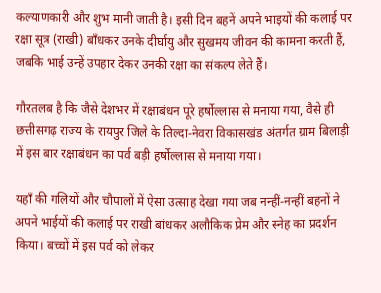कल्याणकारी और शुभ मानी जाती है। इसी दिन बहनें अपने भाइयों की कलाई पर रक्षा सूत्र (राखी) बाँधकर उनके दीर्घायु और सुखमय जीवन की कामना करती हैं, जबकि भाई उन्हें उपहार देकर उनकी रक्षा का संकल्प लेते हैं।

गौरतलब है कि जैसे देशभर में रक्षाबंधन पूरे हर्षोल्लास से मनाया गया, वैसे ही छत्तीसगढ़ राज्य के रायपुर जिले के तिल्दा-नेवरा विकासखंड अंतर्गत ग्राम बिलाड़ी में इस बार रक्षाबंधन का पर्व बड़ी हर्षोल्लास से मनाया गया।

यहाँ की गलियों और चौपालों में ऐसा उत्साह देखा गया जब नन्हीं-नन्हीं बहनों ने अपने भाईयों की कलाई पर राखी बांधकर अलौकिक प्रेम और स्नेह का प्रदर्शन किया। बच्चों में इस पर्व को लेकर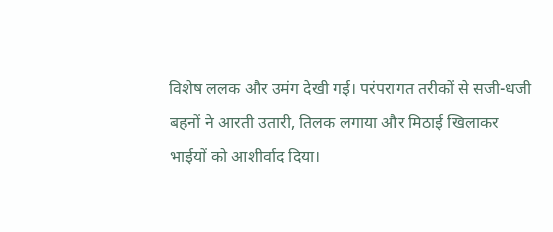विशेष ललक और उमंग देखी गई। परंपरागत तरीकों से सजी-धजी बहनों ने आरती उतारी, तिलक लगाया और मिठाई खिलाकर भाईयों को आशीर्वाद दिया।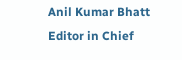Anil Kumar Bhatt
Editor in Chief